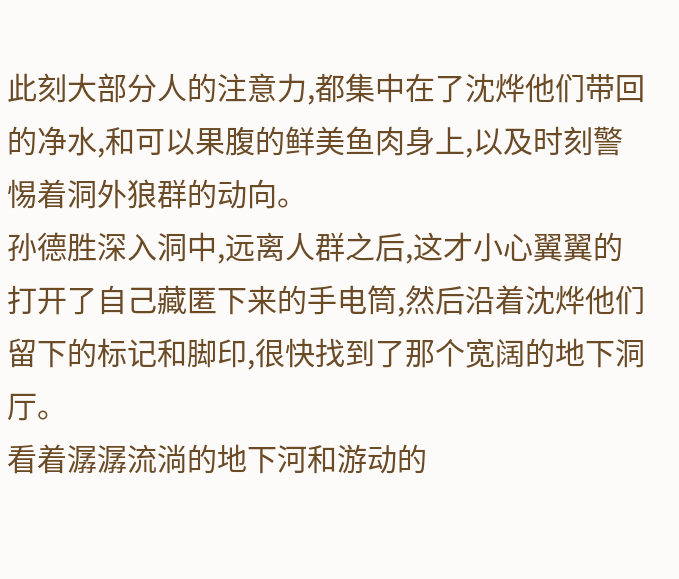此刻大部分人的注意力,都集中在了沈烨他们带回的净水,和可以果腹的鲜美鱼肉身上,以及时刻警惕着洞外狼群的动向。
孙德胜深入洞中,远离人群之后,这才小心翼翼的打开了自己藏匿下来的手电筒,然后沿着沈烨他们留下的标记和脚印,很快找到了那个宽阔的地下洞厅。
看着潺潺流淌的地下河和游动的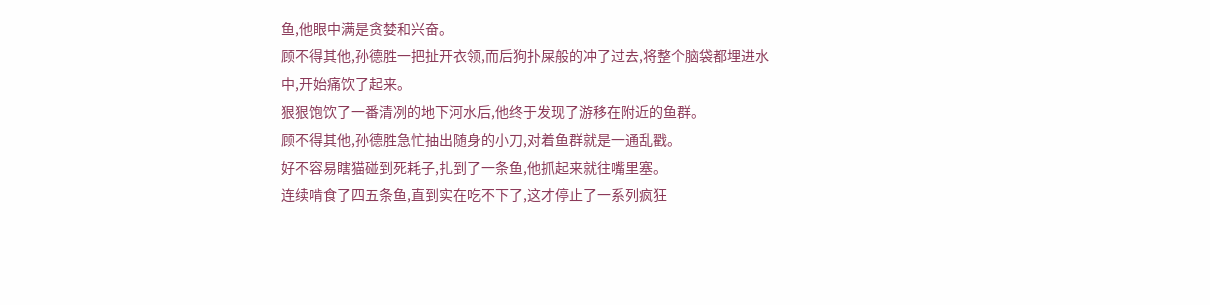鱼,他眼中满是贪婪和兴奋。
顾不得其他,孙德胜一把扯开衣领,而后狗扑屎般的冲了过去,将整个脑袋都埋进水中,开始痛饮了起来。
狠狠饱饮了一番清冽的地下河水后,他终于发现了游移在附近的鱼群。
顾不得其他,孙德胜急忙抽出随身的小刀,对着鱼群就是一通乱戳。
好不容易瞎猫碰到死耗子,扎到了一条鱼,他抓起来就往嘴里塞。
连续啃食了四五条鱼,直到实在吃不下了,这才停止了一系列疯狂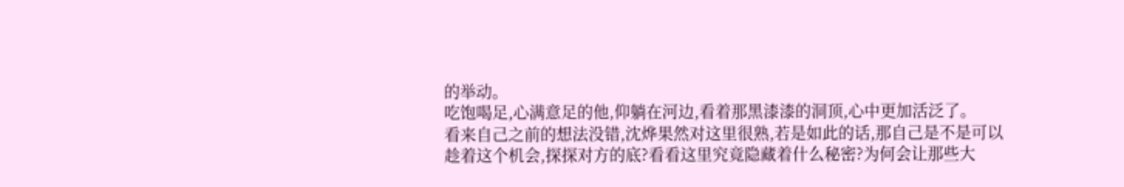的举动。
吃饱喝足,心满意足的他,仰躺在河边,看着那黑漆漆的洞顶,心中更加活泛了。
看来自己之前的想法没错,沈烨果然对这里很熟,若是如此的话,那自己是不是可以趁着这个机会,探探对方的底?看看这里究竟隐藏着什么秘密?为何会让那些大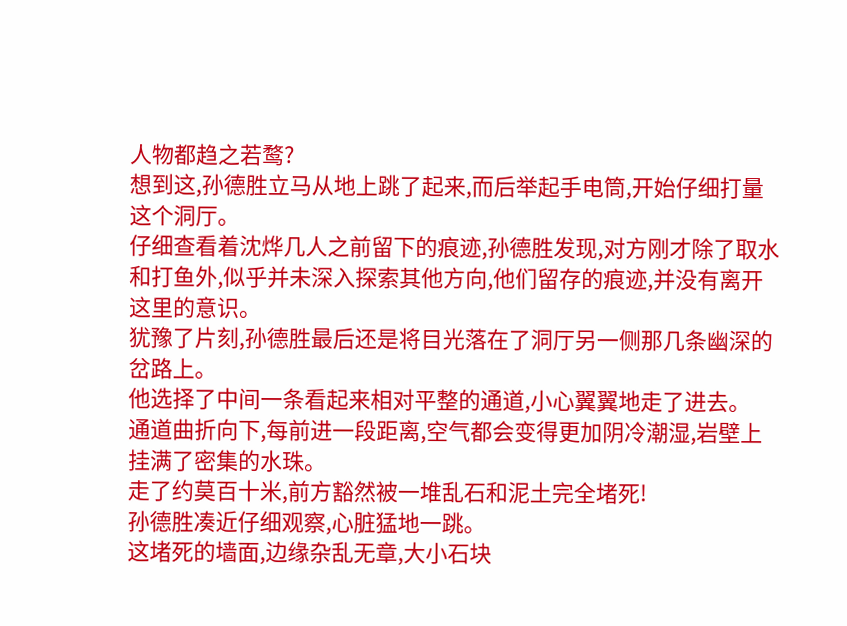人物都趋之若鹜?
想到这,孙德胜立马从地上跳了起来,而后举起手电筒,开始仔细打量这个洞厅。
仔细查看着沈烨几人之前留下的痕迹,孙德胜发现,对方刚才除了取水和打鱼外,似乎并未深入探索其他方向,他们留存的痕迹,并没有离开这里的意识。
犹豫了片刻,孙德胜最后还是将目光落在了洞厅另一侧那几条幽深的岔路上。
他选择了中间一条看起来相对平整的通道,小心翼翼地走了进去。
通道曲折向下,每前进一段距离,空气都会变得更加阴冷潮湿,岩壁上挂满了密集的水珠。
走了约莫百十米,前方豁然被一堆乱石和泥土完全堵死!
孙德胜凑近仔细观察,心脏猛地一跳。
这堵死的墙面,边缘杂乱无章,大小石块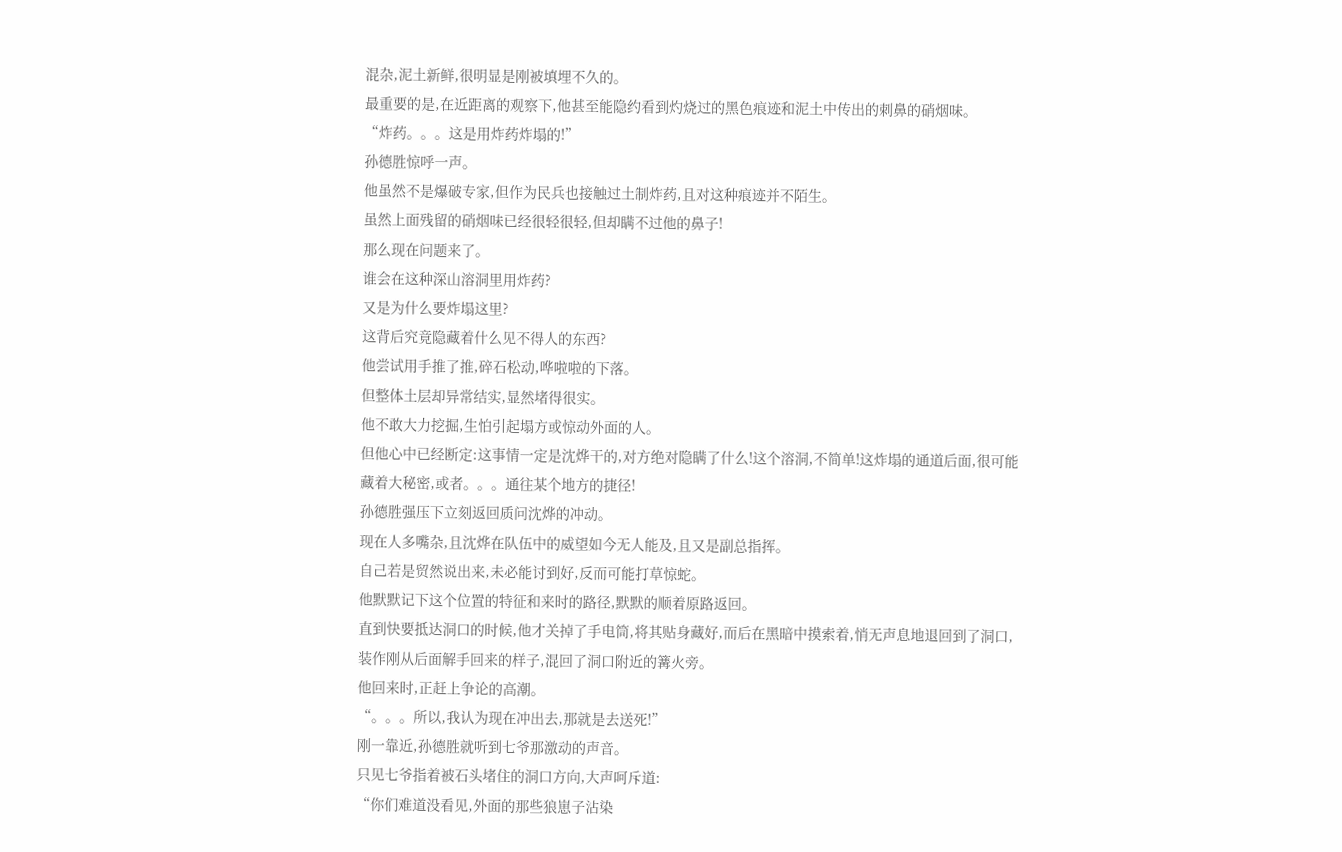混杂,泥土新鲜,很明显是刚被填埋不久的。
最重要的是,在近距离的观察下,他甚至能隐约看到灼烧过的黑色痕迹和泥土中传出的刺鼻的硝烟味。
“炸药。。。这是用炸药炸塌的!”
孙德胜惊呼一声。
他虽然不是爆破专家,但作为民兵也接触过土制炸药,且对这种痕迹并不陌生。
虽然上面残留的硝烟味已经很轻很轻,但却瞒不过他的鼻子!
那么现在问题来了。
谁会在这种深山溶洞里用炸药?
又是为什么要炸塌这里?
这背后究竟隐藏着什么见不得人的东西?
他尝试用手推了推,碎石松动,哗啦啦的下落。
但整体土层却异常结实,显然堵得很实。
他不敢大力挖掘,生怕引起塌方或惊动外面的人。
但他心中已经断定:这事情一定是沈烨干的,对方绝对隐瞒了什么!这个溶洞,不简单!这炸塌的通道后面,很可能藏着大秘密,或者。。。通往某个地方的捷径!
孙德胜强压下立刻返回质问沈烨的冲动。
现在人多嘴杂,且沈烨在队伍中的威望如今无人能及,且又是副总指挥。
自己若是贸然说出来,未必能讨到好,反而可能打草惊蛇。
他默默记下这个位置的特征和来时的路径,默默的顺着原路返回。
直到快要抵达洞口的时候,他才关掉了手电筒,将其贴身藏好,而后在黑暗中摸索着,悄无声息地退回到了洞口,装作刚从后面解手回来的样子,混回了洞口附近的篝火旁。
他回来时,正赶上争论的高潮。
“。。。所以,我认为现在冲出去,那就是去送死!”
刚一靠近,孙德胜就听到七爷那激动的声音。
只见七爷指着被石头堵住的洞口方向,大声呵斥道:
“你们难道没看见,外面的那些狼崽子沾染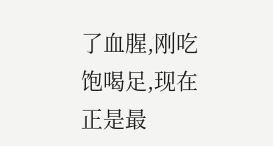了血腥,刚吃饱喝足,现在正是最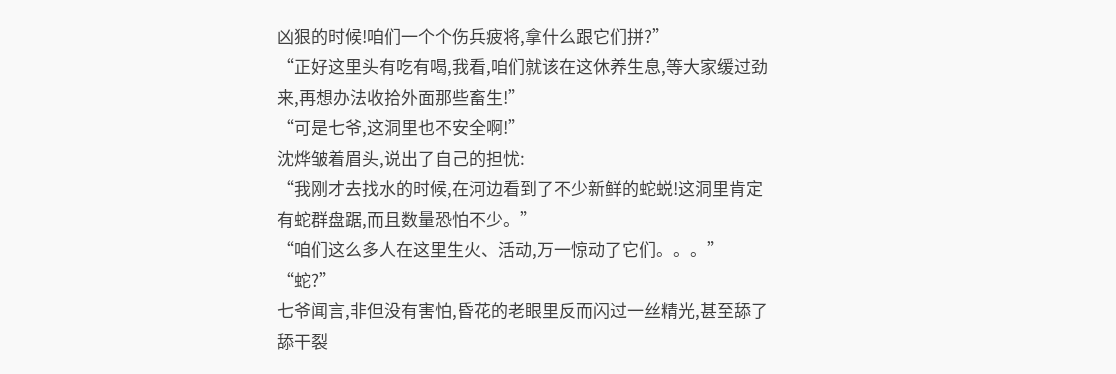凶狠的时候!咱们一个个伤兵疲将,拿什么跟它们拼?”
“正好这里头有吃有喝,我看,咱们就该在这休养生息,等大家缓过劲来,再想办法收拾外面那些畜生!”
“可是七爷,这洞里也不安全啊!”
沈烨皱着眉头,说出了自己的担忧:
“我刚才去找水的时候,在河边看到了不少新鲜的蛇蜕!这洞里肯定有蛇群盘踞,而且数量恐怕不少。”
“咱们这么多人在这里生火、活动,万一惊动了它们。。。”
“蛇?”
七爷闻言,非但没有害怕,昏花的老眼里反而闪过一丝精光,甚至舔了舔干裂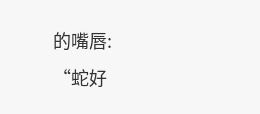的嘴唇:
“蛇好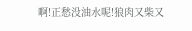啊!正愁没油水呢!狼肉又柴又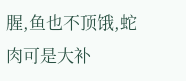腥,鱼也不顶饿,蛇肉可是大补